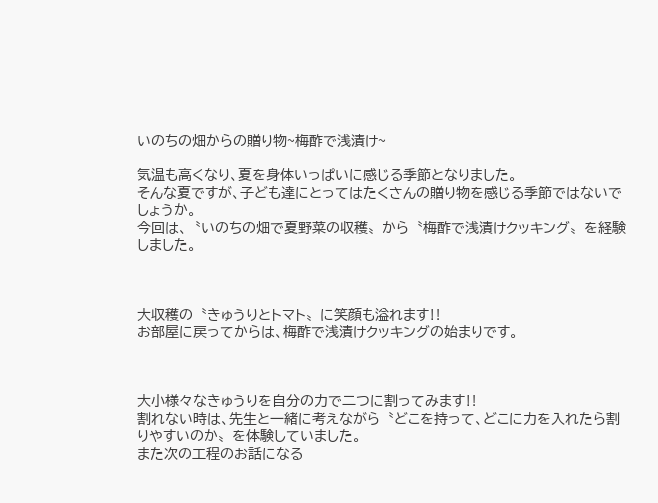いのちの畑からの贈り物~梅酢で浅漬け~

気温も高くなり、夏を身体いっぱいに感じる季節となりました。
そんな夏ですが、子ども達にとってはたくさんの贈り物を感じる季節ではないでしょうか。
今回は、〝いのちの畑で夏野菜の収穫〟から〝梅酢で浅漬けクッキング〟を経験しました。



大収穫の〝きゅうりとトマト〟に笑顔も溢れます‼
お部屋に戻ってからは、梅酢で浅漬けクッキングの始まりです。



大小様々なきゅうりを自分の力で二つに割ってみます‼
割れない時は、先生と一緒に考えながら〝どこを持って、どこに力を入れたら割りやすいのか〟を体験していました。
また次の工程のお話になる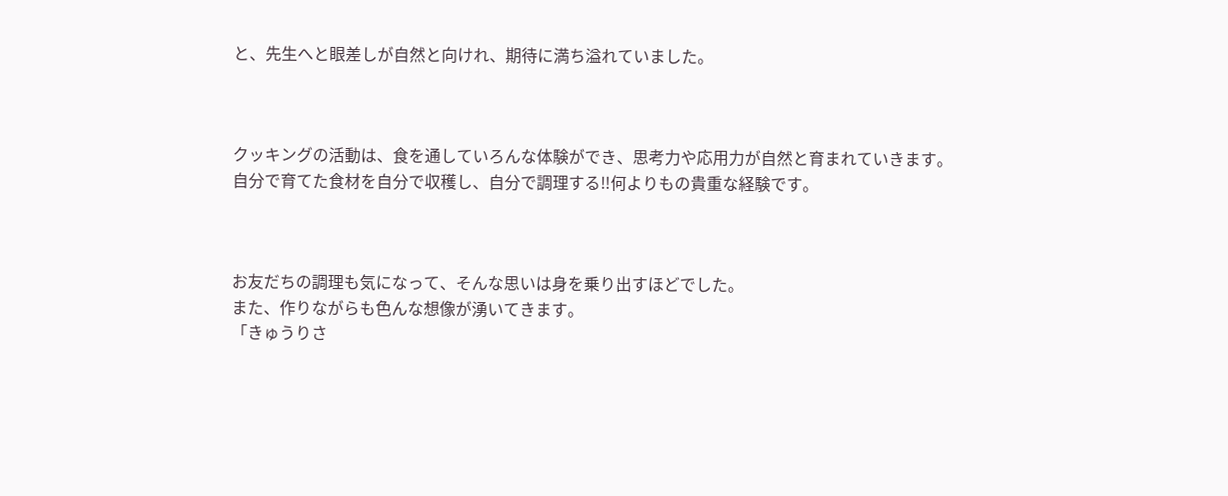と、先生へと眼差しが自然と向けれ、期待に満ち溢れていました。



クッキングの活動は、食を通していろんな体験ができ、思考力や応用力が自然と育まれていきます。
自分で育てた食材を自分で収穫し、自分で調理する‼何よりもの貴重な経験です。



お友だちの調理も気になって、そんな思いは身を乗り出すほどでした。
また、作りながらも色んな想像が湧いてきます。
「きゅうりさ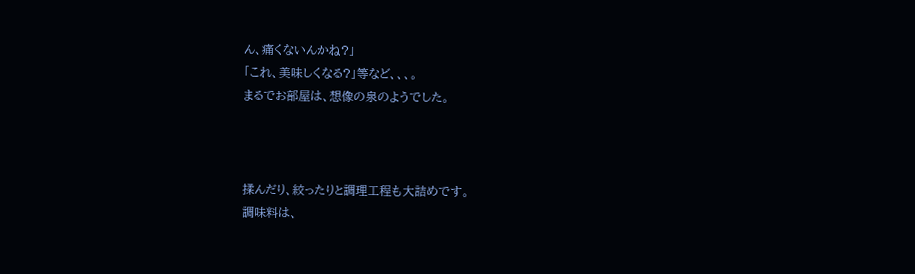ん、痛くないんかね?」
「これ、美味しくなる?」等など、、、。
まるでお部屋は、想像の泉のようでした。



揉んだり、絞ったりと調理工程も大詰めです。
調味料は、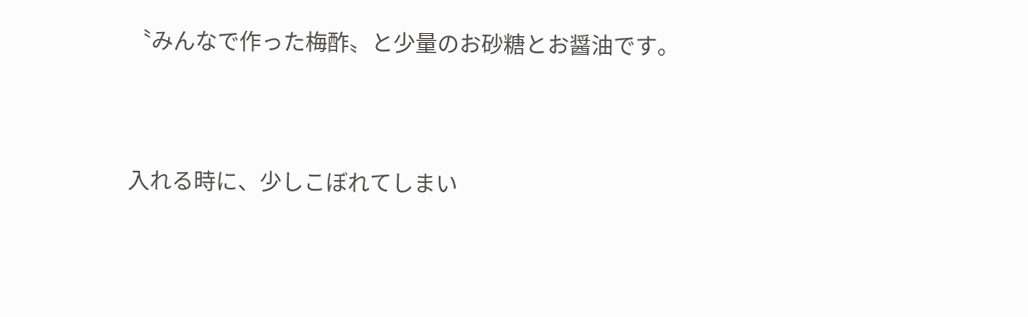〝みんなで作った梅酢〟と少量のお砂糖とお醤油です。



入れる時に、少しこぼれてしまい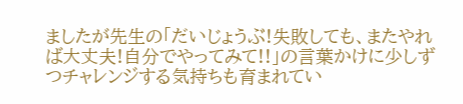ましたが先生の「だいじょうぶ!失敗しても、またやれば大丈夫!自分でやってみて!!」の言葉かけに少しずつチャレンジする気持ちも育まれてい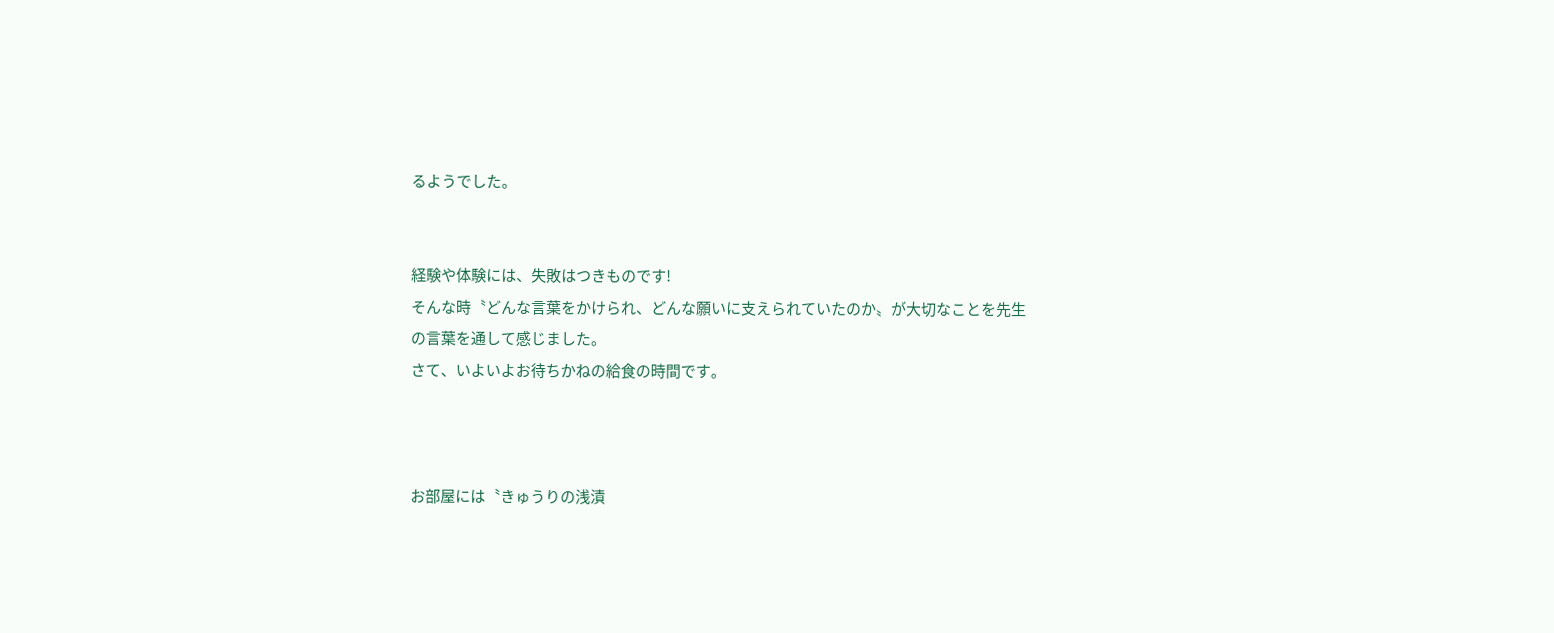るようでした。


経験や体験には、失敗はつきものです!
そんな時〝どんな言葉をかけられ、どんな願いに支えられていたのか〟が大切なことを先生の言葉を通して感じました。
さて、いよいよお待ちかねの給食の時間です。



お部屋には〝きゅうりの浅漬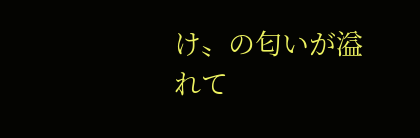け〟の匂いが溢れて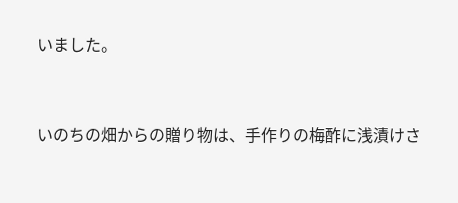いました。


いのちの畑からの贈り物は、手作りの梅酢に浅漬けさ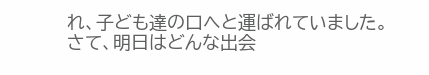れ、子ども達の口へと運ばれていました。
さて、明日はどんな出会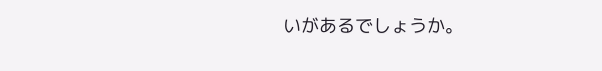いがあるでしょうか。